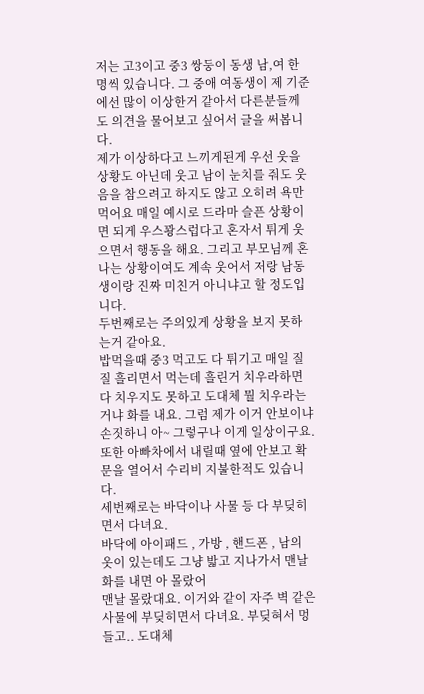저는 고3이고 중3 쌍둥이 동생 남,여 한명씩 있습니다. 그 중애 여동생이 제 기준에선 많이 이상한거 같아서 다른분들께도 의견을 물어보고 싶어서 글을 써봅니다.
제가 이상하다고 느끼게된게 우선 웃을 상황도 아닌데 웃고 남이 눈치를 줘도 웃음을 참으려고 하지도 않고 오히려 욕만 먹어요 매일 예시로 드라마 슬픈 상황이면 되게 우스꽝스럽다고 혼자서 튀게 웃으면서 행동을 해요. 그리고 부모님께 혼나는 상황이여도 계속 웃어서 저랑 남동생이랑 진짜 미친거 아니냐고 할 정도입니다.
두번째로는 주의있게 상황을 보지 못하는거 같아요.
밥먹을때 중3 먹고도 다 튀기고 매일 질질 흘리면서 먹는데 흘린거 치우라하면 다 치우지도 못하고 도대체 뭘 치우라는거냐 화를 내요. 그럼 제가 이거 안보이냐 손짓하니 아~ 그렇구나 이게 일상이구요.
또한 아빠차에서 내릴때 옆에 안보고 확 문을 열어서 수리비 지불한적도 있습니다.
세번째로는 바닥이나 사물 등 다 부딪히면서 다녀요.
바닥에 아이패드 , 가방 , 핸드폰 , 남의 옷이 있는데도 그냥 밟고 지나가서 맨날 화를 내면 아 몰랐어
맨날 몰랐대요. 이거와 같이 자주 벽 같은 사물에 부딪히면서 다녀요. 부딪혀서 멍들고.. 도대체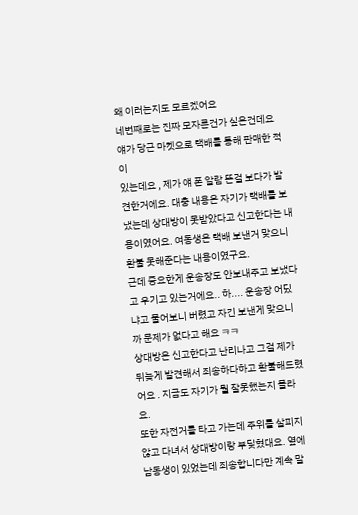왜 이러는지도 모르겠어요
네번째로는 진짜 모자른건가 싶은건데요
얘가 당근 마켓으로 택배를 통해 판매한 적이
있는데요 , 제가 얘 폰 알람 뜬걸 보다가 발견한거에요. 대충 내용은 자기가 택배를 보냈는데 상대방이 못받았다고 신고한다는 내용이였어요. 여동생은 택배 보낸거 맞으니 환불 못해준다는 내용이였구요.
근데 중요한게 운송장도 안보내주고 보냈다고 우기고 있는거에요.. 하.... 운송장 어딨냐고 물어보니 버렸고 자긴 보낸게 맞으니까 문제가 없다고 해요 ㅋㅋ
상대방은 신고한다고 난리나고 그걸 제가 뒤늦게 발견해서 죄송하다하고 환불해드렸어요 . 지금도 자기가 뭘 잘못했는지 몰라요.
또한 자전거를 타고 가는데 주위를 살피지 않고 다녀서 상대방이랑 부딪혔대요. 옆에 남동생이 있었는데 죄송합니다만 계속 말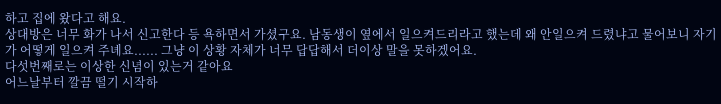하고 집에 왔다고 해요.
상대방은 너무 화가 나서 신고한다 등 욕하면서 가셨구요. 남동생이 옆에서 일으켜드리라고 했는데 왜 안일으켜 드렸냐고 물어보니 자기가 어떻게 일으켜 주녜요...... 그냥 이 상황 자체가 너무 답답해서 더이상 말을 못하겠어요.
다섯번째로는 이상한 신념이 있는거 같아요
어느날부터 깔끔 떨기 시작하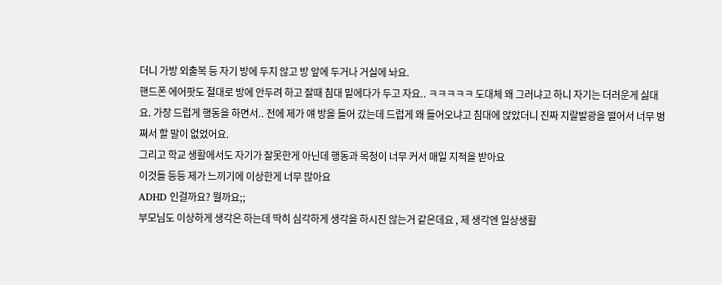더니 가방 외출복 등 자기 방에 두지 않고 방 앞에 두거나 거실에 놔요.
핸드폰 에어팟도 절대로 방에 안두려 하고 잘때 침대 밑에다가 두고 자요.. ㅋㅋㅋㅋㅋ 도대체 왜 그러냐고 하니 자기는 더러운게 싫대요. 가장 드럽게 행동을 하면서.. 전에 제가 얘 방을 들어 갔는데 드럽게 왜 들어오냐고 침대에 앉았더니 진짜 지랄발광을 떨어서 너무 벙쪄서 할 말이 없었어요.
그리고 학교 생활에서도 자기가 잘못한게 아닌데 행동과 목청이 너무 커서 매일 지적을 받아요
이것들 등등 제가 느끼기에 이상한게 너무 많아요
ADHD 인걸까요? 뭘까요;;
부모님도 이상하게 생각은 하는데 딱히 심각하게 생각을 하시진 않는거 같은데요 , 제 생각엔 일상생활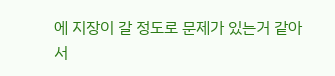에 지장이 갈 정도로 문제가 있는거 같아서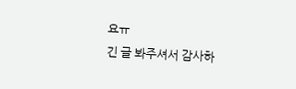요ㅠ
긴 글 봐주셔서 감사하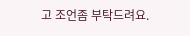고 조언좀 부탁드려요.